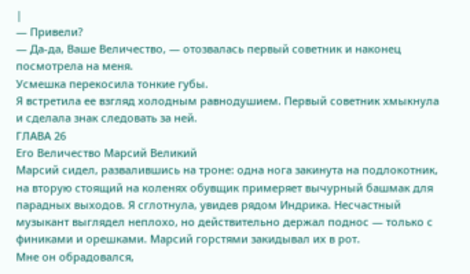|
— Привели?
— Да-да, Ваше Величество, — отозвалась первый советник и наконец посмотрела на меня.
Усмешка перекосила тонкие губы.
Я встретила ее взгляд холодным равнодушием. Первый советник хмыкнула и сделала знак следовать за ней.
ГЛАВА 26
Его Величество Марсий Великий
Марсий сидел, развалившись на троне: одна нога закинута на подлокотник, на вторую стоящий на коленях обувщик примеряет вычурный башмак для парадных выходов. Я сглотнула, увидев рядом Индрика. Несчастный музыкант выглядел неплохо, но действительно держал поднос — только с финиками и орешками. Марсий горстями закидывал их в рот.
Мне он обрадовался,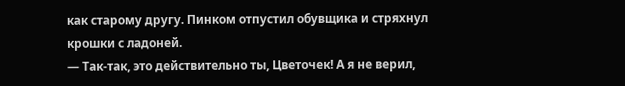как старому другу. Пинком отпустил обувщика и стряхнул крошки с ладоней.
— Так-так, это действительно ты, Цветочек! А я не верил,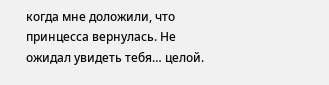когда мне доложили, что принцесса вернулась. Не ожидал увидеть тебя… целой.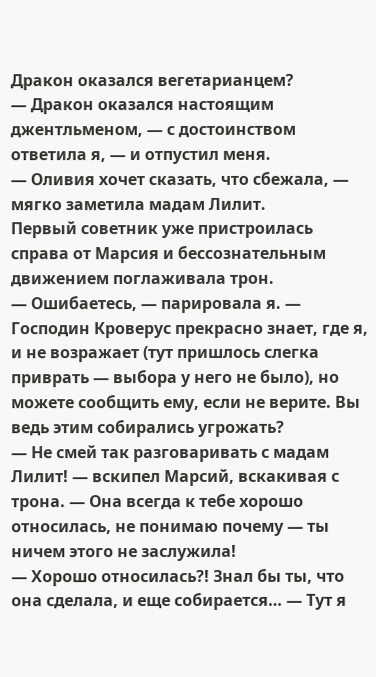Дракон оказался вегетарианцем?
— Дракон оказался настоящим джентльменом, — с достоинством ответила я, — и отпустил меня.
— Оливия хочет сказать, что сбежала, — мягко заметила мадам Лилит.
Первый советник уже пристроилась справа от Марсия и бессознательным движением поглаживала трон.
— Ошибаетесь, — парировала я. — Господин Кроверус прекрасно знает, где я, и не возражает (тут пришлось слегка приврать — выбора у него не было), но можете сообщить ему, если не верите. Вы ведь этим собирались угрожать?
— Не смей так разговаривать с мадам Лилит! — вскипел Марсий, вскакивая с трона. — Она всегда к тебе хорошо относилась, не понимаю почему — ты ничем этого не заслужила!
— Хорошо относилась?! Знал бы ты, что она сделала, и еще собирается… — Тут я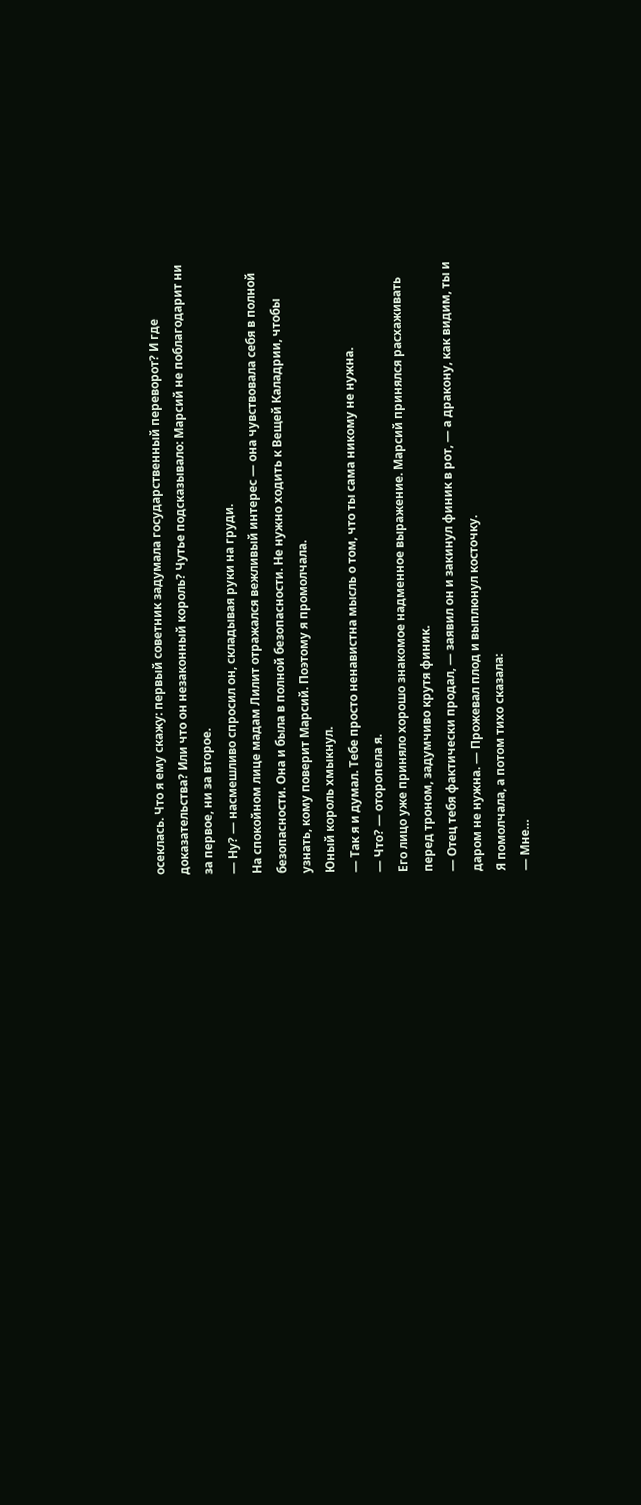осеклась. Что я ему скажу: первый советник задумала государственный переворот? И где доказательства? Или что он незаконный король? Чутье подсказывало: Марсий не поблагодарит ни за первое, ни за второе.
— Ну? — насмешливо спросил он, складывая руки на груди.
На спокойном лице мадам Лилит отражался вежливый интерес — она чувствовала себя в полной безопасности. Она и была в полной безопасности. Не нужно ходить к Вещей Каладрии, чтобы узнать, кому поверит Марсий. Поэтому я промолчала.
Юный король хмыкнул.
— Так я и думал. Тебе просто ненавистна мысль о том, что ты сама никому не нужна.
— Что? — оторопела я.
Его лицо уже приняло хорошо знакомое надменное выражение. Марсий принялся расхаживать перед троном, задумчиво крутя финик.
— Отец тебя фактически продал, — заявил он и закинул финик в рот, — а дракону, как видим, ты и даром не нужна. — Прожевал плод и выплюнул косточку.
Я помолчала, а потом тихо сказала:
— Мне…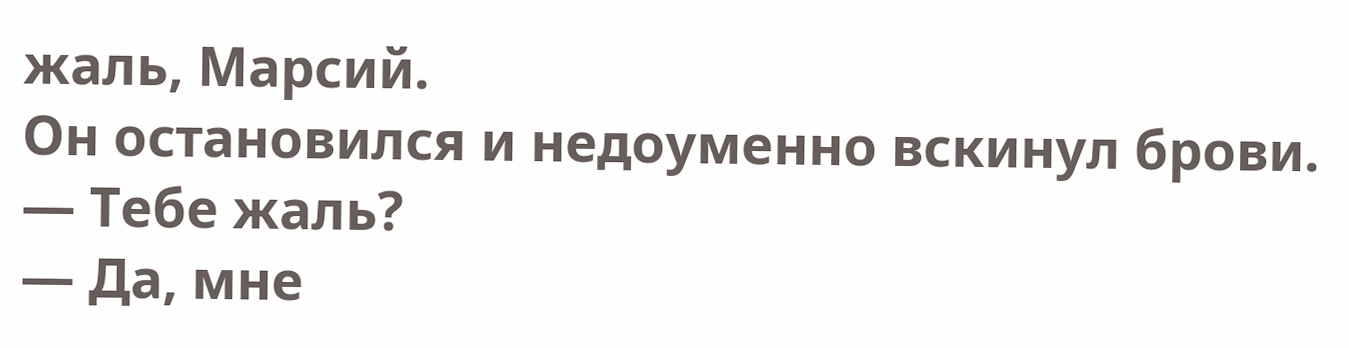жаль, Марсий.
Он остановился и недоуменно вскинул брови.
— Тебе жаль?
— Да, мне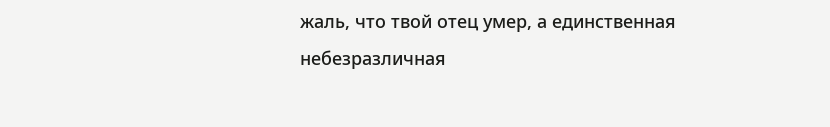жаль, что твой отец умер, а единственная небезразличная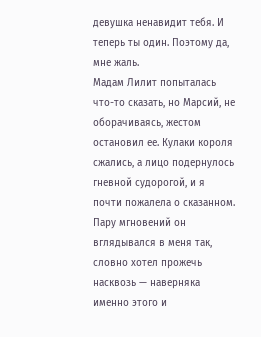девушка ненавидит тебя. И теперь ты один. Поэтому да, мне жаль.
Мадам Лилит попыталась что-то сказать, но Марсий, не оборачиваясь, жестом остановил ее. Кулаки короля сжались, а лицо подернулось гневной судорогой, и я почти пожалела о сказанном. Пару мгновений он вглядывался в меня так, словно хотел прожечь насквозь — наверняка именно этого и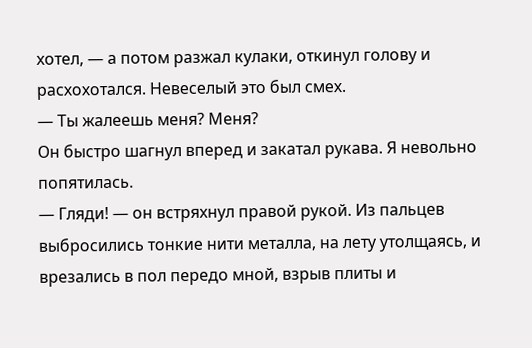хотел, — а потом разжал кулаки, откинул голову и расхохотался. Невеселый это был смех.
— Ты жалеешь меня? Меня?
Он быстро шагнул вперед и закатал рукава. Я невольно попятилась.
— Гляди! — он встряхнул правой рукой. Из пальцев выбросились тонкие нити металла, на лету утолщаясь, и врезались в пол передо мной, взрыв плиты и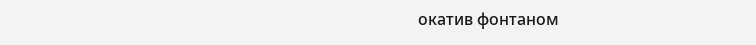окатив фонтаном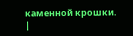каменной крошки. |